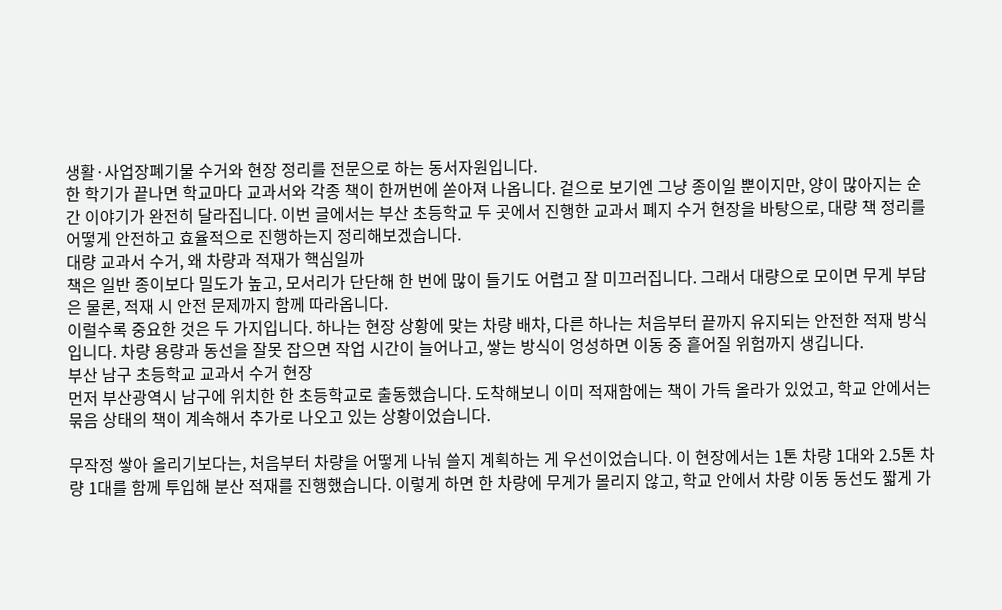생활·사업장폐기물 수거와 현장 정리를 전문으로 하는 동서자원입니다.
한 학기가 끝나면 학교마다 교과서와 각종 책이 한꺼번에 쏟아져 나옵니다. 겉으로 보기엔 그냥 종이일 뿐이지만, 양이 많아지는 순간 이야기가 완전히 달라집니다. 이번 글에서는 부산 초등학교 두 곳에서 진행한 교과서 폐지 수거 현장을 바탕으로, 대량 책 정리를 어떻게 안전하고 효율적으로 진행하는지 정리해보겠습니다.
대량 교과서 수거, 왜 차량과 적재가 핵심일까
책은 일반 종이보다 밀도가 높고, 모서리가 단단해 한 번에 많이 들기도 어렵고 잘 미끄러집니다. 그래서 대량으로 모이면 무게 부담은 물론, 적재 시 안전 문제까지 함께 따라옵니다.
이럴수록 중요한 것은 두 가지입니다. 하나는 현장 상황에 맞는 차량 배차, 다른 하나는 처음부터 끝까지 유지되는 안전한 적재 방식입니다. 차량 용량과 동선을 잘못 잡으면 작업 시간이 늘어나고, 쌓는 방식이 엉성하면 이동 중 흩어질 위험까지 생깁니다.
부산 남구 초등학교 교과서 수거 현장
먼저 부산광역시 남구에 위치한 한 초등학교로 출동했습니다. 도착해보니 이미 적재함에는 책이 가득 올라가 있었고, 학교 안에서는 묶음 상태의 책이 계속해서 추가로 나오고 있는 상황이었습니다.

무작정 쌓아 올리기보다는, 처음부터 차량을 어떻게 나눠 쓸지 계획하는 게 우선이었습니다. 이 현장에서는 1톤 차량 1대와 2.5톤 차량 1대를 함께 투입해 분산 적재를 진행했습니다. 이렇게 하면 한 차량에 무게가 몰리지 않고, 학교 안에서 차량 이동 동선도 짧게 가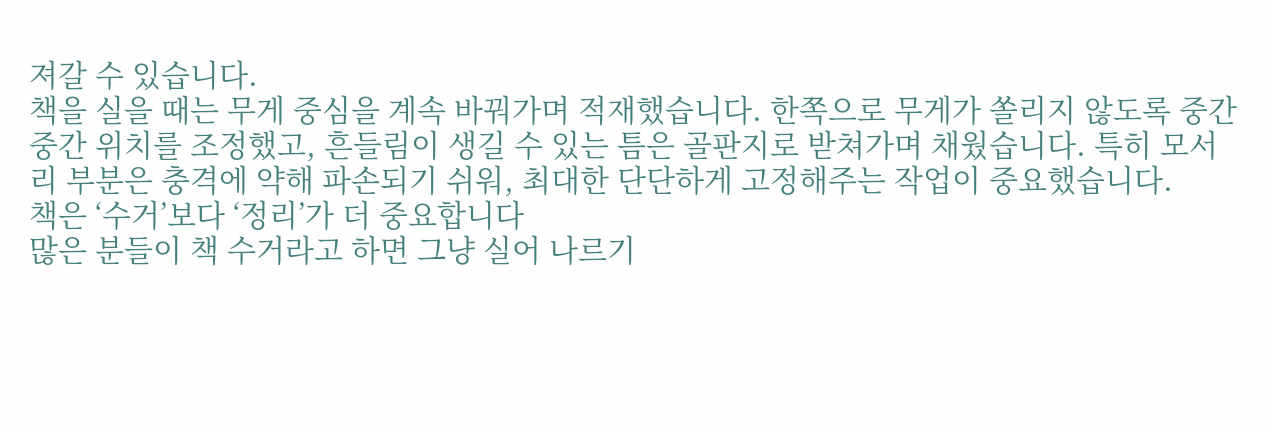져갈 수 있습니다.
책을 실을 때는 무게 중심을 계속 바꿔가며 적재했습니다. 한쪽으로 무게가 쏠리지 않도록 중간중간 위치를 조정했고, 흔들림이 생길 수 있는 틈은 골판지로 받쳐가며 채웠습니다. 특히 모서리 부분은 충격에 약해 파손되기 쉬워, 최대한 단단하게 고정해주는 작업이 중요했습니다.
책은 ‘수거’보다 ‘정리’가 더 중요합니다
많은 분들이 책 수거라고 하면 그냥 실어 나르기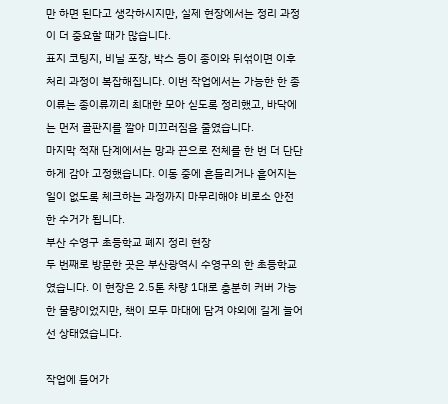만 하면 된다고 생각하시지만, 실제 현장에서는 정리 과정이 더 중요할 때가 많습니다.
표지 코팅지, 비닐 포장, 박스 등이 종이와 뒤섞이면 이후 처리 과정이 복잡해집니다. 이번 작업에서는 가능한 한 종이류는 종이류끼리 최대한 모아 싣도록 정리했고, 바닥에는 먼저 골판지를 깔아 미끄러짐을 줄였습니다.
마지막 적재 단계에서는 망과 끈으로 전체를 한 번 더 단단하게 감아 고정했습니다. 이동 중에 흔들리거나 흩어지는 일이 없도록 체크하는 과정까지 마무리해야 비로소 안전한 수거가 됩니다.
부산 수영구 초등학교 폐지 정리 현장
두 번째로 방문한 곳은 부산광역시 수영구의 한 초등학교였습니다. 이 현장은 2.5톤 차량 1대로 충분히 커버 가능한 물량이었지만, 책이 모두 마대에 담겨 야외에 길게 늘어선 상태였습니다.

작업에 들어가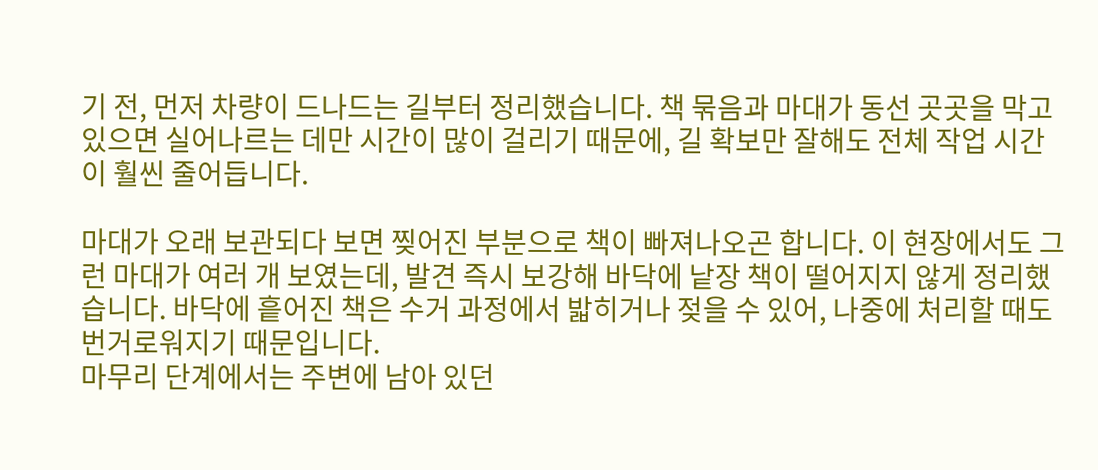기 전, 먼저 차량이 드나드는 길부터 정리했습니다. 책 묶음과 마대가 동선 곳곳을 막고 있으면 실어나르는 데만 시간이 많이 걸리기 때문에, 길 확보만 잘해도 전체 작업 시간이 훨씬 줄어듭니다.

마대가 오래 보관되다 보면 찢어진 부분으로 책이 빠져나오곤 합니다. 이 현장에서도 그런 마대가 여러 개 보였는데, 발견 즉시 보강해 바닥에 낱장 책이 떨어지지 않게 정리했습니다. 바닥에 흩어진 책은 수거 과정에서 밟히거나 젖을 수 있어, 나중에 처리할 때도 번거로워지기 때문입니다.
마무리 단계에서는 주변에 남아 있던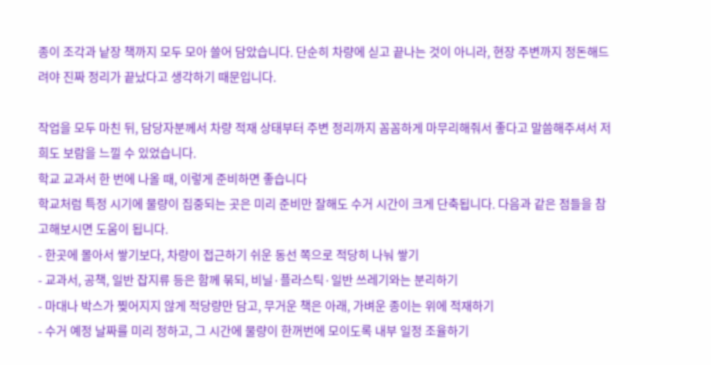종이 조각과 낱장 책까지 모두 모아 쓸어 담았습니다. 단순히 차량에 싣고 끝나는 것이 아니라, 현장 주변까지 정돈해드려야 진짜 정리가 끝났다고 생각하기 때문입니다.

작업을 모두 마친 뒤, 담당자분께서 차량 적재 상태부터 주변 정리까지 꼼꼼하게 마무리해줘서 좋다고 말씀해주셔서 저희도 보람을 느낄 수 있었습니다.
학교 교과서 한 번에 나올 때, 이렇게 준비하면 좋습니다
학교처럼 특정 시기에 물량이 집중되는 곳은 미리 준비만 잘해도 수거 시간이 크게 단축됩니다. 다음과 같은 점들을 참고해보시면 도움이 됩니다.
- 한곳에 몰아서 쌓기보다, 차량이 접근하기 쉬운 동선 쪽으로 적당히 나눠 쌓기
- 교과서, 공책, 일반 잡지류 등은 함께 묶되, 비닐·플라스틱·일반 쓰레기와는 분리하기
- 마대나 박스가 찢어지지 않게 적당량만 담고, 무거운 책은 아래, 가벼운 종이는 위에 적재하기
- 수거 예정 날짜를 미리 정하고, 그 시간에 물량이 한꺼번에 모이도록 내부 일정 조율하기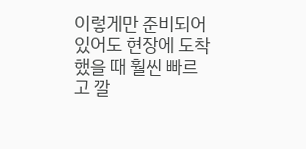이렇게만 준비되어 있어도 현장에 도착했을 때 훨씬 빠르고 깔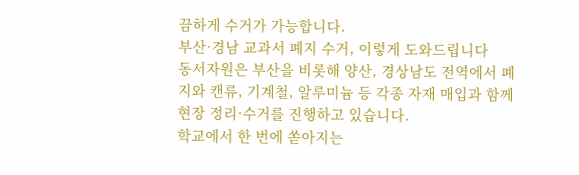끔하게 수거가 가능합니다.
부산·경남 교과서 폐지 수거, 이렇게 도와드립니다
동서자원은 부산을 비롯해 양산, 경상남도 전역에서 폐지와 캔류, 기계철, 알루미늄 등 각종 자재 매입과 함께 현장 정리·수거를 진행하고 있습니다.
학교에서 한 번에 쏟아지는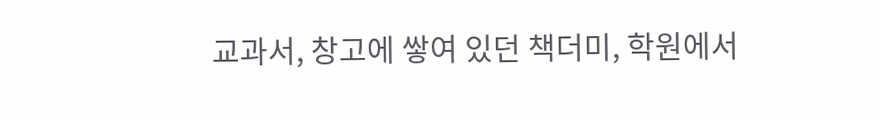교과서, 창고에 쌓여 있던 책더미, 학원에서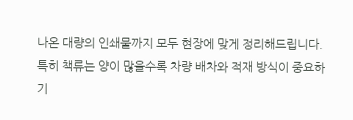나온 대량의 인쇄물까지 모두 현장에 맞게 정리해드립니다. 특히 책류는 양이 많을수록 차량 배차와 적재 방식이 중요하기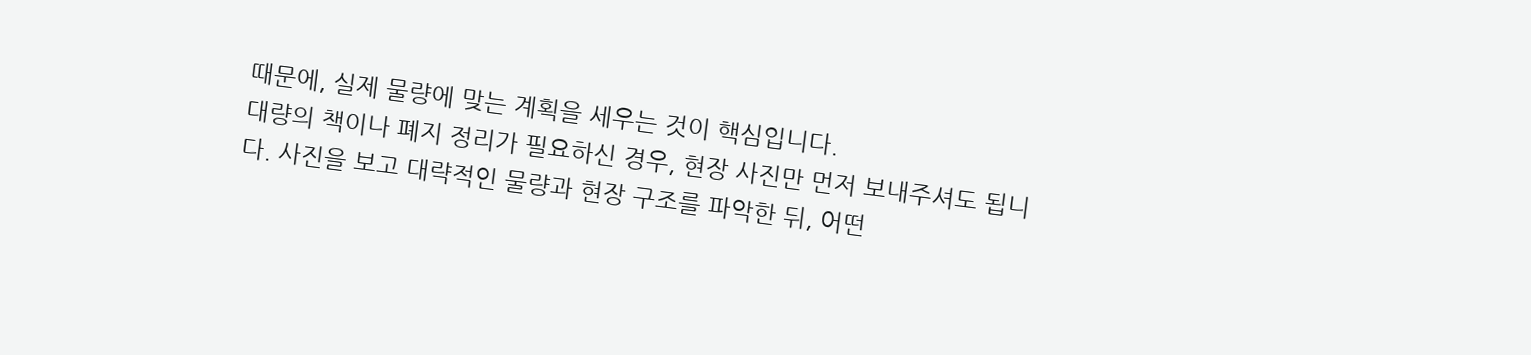때문에, 실제 물량에 맞는 계획을 세우는 것이 핵심입니다.
대량의 책이나 폐지 정리가 필요하신 경우, 현장 사진만 먼저 보내주셔도 됩니다. 사진을 보고 대략적인 물량과 현장 구조를 파악한 뒤, 어떤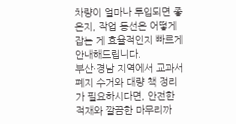차량이 얼마나 투입되면 좋은지, 작업 동선은 어떻게 잡는 게 효율적인지 빠르게 안내해드립니다.
부산·경남 지역에서 교과서 폐지 수거와 대량 책 정리가 필요하시다면, 안전한 적재와 깔끔한 마무리까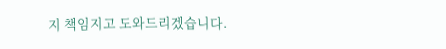지 책임지고 도와드리겠습니다.